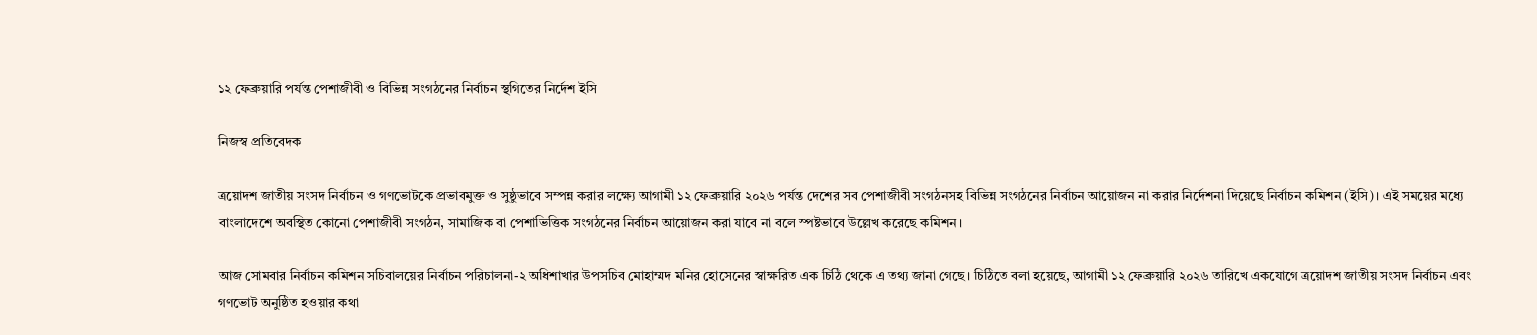১২ ফেব্রুয়ারি পর্যন্ত পেশাজীবী ও বিভিন্ন সংগঠনের নির্বাচন স্থগিতের নির্দেশ ইসি

নিজস্ব প্রতিবেদক

ত্রয়োদশ জাতীয় সংসদ নির্বাচন ও গণভোটকে প্রভাবমুক্ত ও সুষ্ঠুভাবে সম্পন্ন করার লক্ষ্যে আগামী ১২ ফেব্রুয়ারি ২০২৬ পর্যন্ত দেশের সব পেশাজীবী সংগঠনসহ বিভিন্ন সংগঠনের নির্বাচন আয়োজন না করার নির্দেশনা দিয়েছে নির্বাচন কমিশন (ইসি)। এই সময়ের মধ্যে বাংলাদেশে অবস্থিত কোনো পেশাজীবী সংগঠন, সামাজিক বা পেশাভিত্তিক সংগঠনের নির্বাচন আয়োজন করা যাবে না বলে স্পষ্টভাবে উল্লেখ করেছে কমিশন।

আজ সোমবার নির্বাচন কমিশন সচিবালয়ের নির্বাচন পরিচালনা-২ অধিশাখার উপসচিব মোহাম্মদ মনির হোসেনের স্বাক্ষরিত এক চিঠি থেকে এ তথ্য জানা গেছে। চিঠিতে বলা হয়েছে, আগামী ১২ ফেব্রুয়ারি ২০২৬ তারিখে একযোগে ত্রয়োদশ জাতীয় সংসদ নির্বাচন এবং গণভোট অনুষ্ঠিত হওয়ার কথা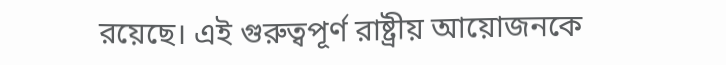রয়েছে। এই গুরুত্বপূর্ণ রাষ্ট্রীয় আয়োজনকে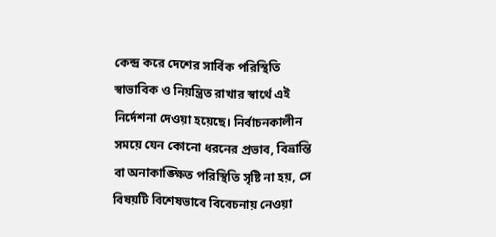কেন্দ্র করে দেশের সার্বিক পরিস্থিতি স্বাভাবিক ও নিয়ন্ত্রিত রাখার স্বার্থে এই নির্দেশনা দেওয়া হয়েছে। নির্বাচনকালীন সময়ে যেন কোনো ধরনের প্রভাব, বিভ্রান্তি বা অনাকাঙ্ক্ষিত পরিস্থিতি সৃষ্টি না হয়, সে বিষয়টি বিশেষভাবে বিবেচনায় নেওয়া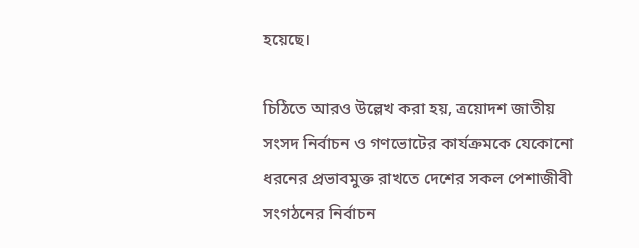হয়েছে।

চিঠিতে আরও উল্লেখ করা হয়, ত্রয়োদশ জাতীয় সংসদ নির্বাচন ও গণভোটের কার্যক্রমকে যেকোনো ধরনের প্রভাবমুক্ত রাখতে দেশের সকল পেশাজীবী সংগঠনের নির্বাচন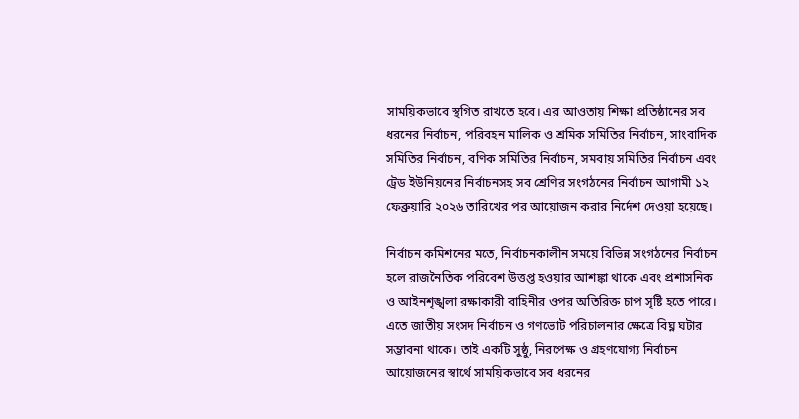সাময়িকভাবে স্থগিত রাখতে হবে। এর আওতায় শিক্ষা প্রতিষ্ঠানের সব ধরনের নির্বাচন, পরিবহন মালিক ও শ্রমিক সমিতির নির্বাচন, সাংবাদিক সমিতির নির্বাচন, বণিক সমিতির নির্বাচন, সমবায় সমিতির নির্বাচন এবং ট্রেড ইউনিয়নের নির্বাচনসহ সব শ্রেণির সংগঠনের নির্বাচন আগামী ১২ ফেব্রুয়ারি ২০২৬ তারিখের পর আয়োজন করার নির্দেশ দেওয়া হয়েছে।

নির্বাচন কমিশনের মতে, নির্বাচনকালীন সময়ে বিভিন্ন সংগঠনের নির্বাচন হলে রাজনৈতিক পরিবেশ উত্তপ্ত হওয়ার আশঙ্কা থাকে এবং প্রশাসনিক ও আইনশৃঙ্খলা রক্ষাকারী বাহিনীর ওপর অতিরিক্ত চাপ সৃষ্টি হতে পারে। এতে জাতীয় সংসদ নির্বাচন ও গণভোট পরিচালনার ক্ষেত্রে বিঘ্ন ঘটার সম্ভাবনা থাকে। তাই একটি সুষ্ঠু, নিরপেক্ষ ও গ্রহণযোগ্য নির্বাচন আয়োজনের স্বার্থে সাময়িকভাবে সব ধরনের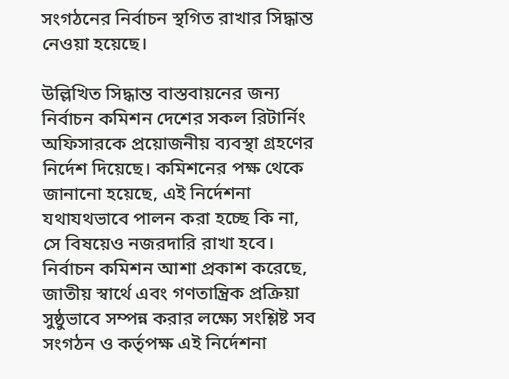সংগঠনের নির্বাচন স্থগিত রাখার সিদ্ধান্ত নেওয়া হয়েছে।

উল্লিখিত সিদ্ধান্ত বাস্তবায়নের জন্য নির্বাচন কমিশন দেশের সকল রিটার্নিং অফিসারকে প্রয়োজনীয় ব্যবস্থা গ্রহণের নির্দেশ দিয়েছে। কমিশনের পক্ষ থেকে জানানো হয়েছে, এই নির্দেশনা যথাযথভাবে পালন করা হচ্ছে কি না, সে বিষয়েও নজরদারি রাখা হবে। নির্বাচন কমিশন আশা প্রকাশ করেছে, জাতীয় স্বার্থে এবং গণতান্ত্রিক প্রক্রিয়া সুষ্ঠুভাবে সম্পন্ন করার লক্ষ্যে সংশ্লিষ্ট সব সংগঠন ও কর্তৃপক্ষ এই নির্দেশনা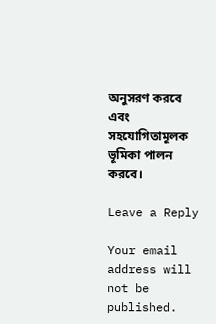অনুসরণ করবে এবং সহযোগিতামূলক ভূমিকা পালন করবে।

Leave a Reply

Your email address will not be published.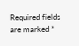Required fields are marked *